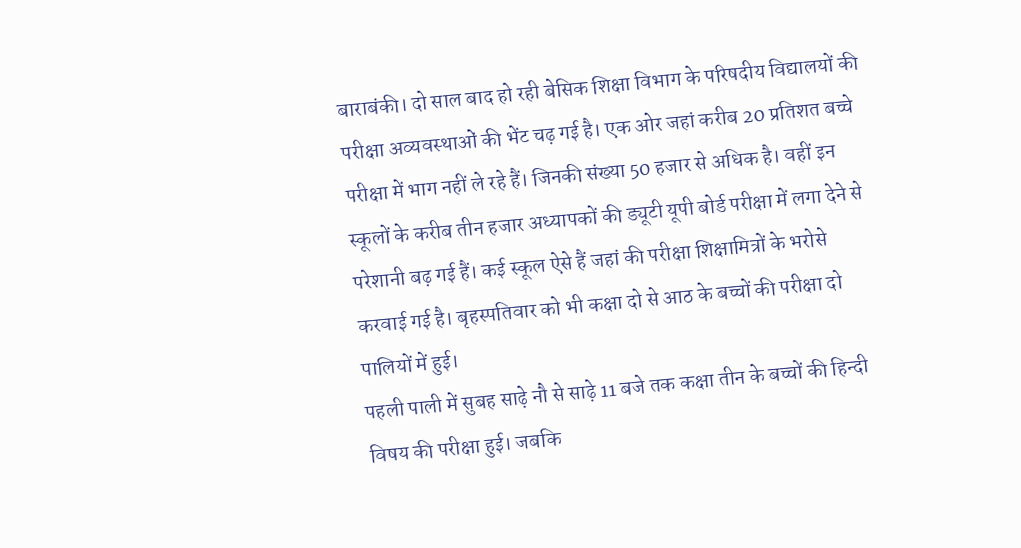बाराबंकी। दो साल बाद हो रही बेसिक शिक्षा विभाग के परिषदीय विद्यालयों की परीक्षा अव्यवस्थाओं की भेंट चढ़ गई है। एक ओर जहां करीब 20 प्रतिशत बच्चे परीक्षा में भाग नहीं ले रहे हैं। जिनकी संख्या 50 हजार से अधिक है। वहीं इन स्कूलों के करीब तीन हजार अध्यापकों की ड्यूटी यूपी बोर्ड परीक्षा में लगा देने से परेशानी बढ़ गई हैं। कई स्कूल ऐसे हैं जहां की परीक्षा शिक्षामित्रों के भरोसे करवाई गई है। बृहस्पतिवार को भी कक्षा दो से आठ के बच्चों की परीक्षा दो पालियों में हुई।
पहली पाली में सुबह साढ़े नौ से साढ़े 11 बजे तक कक्षा तीन के बच्चों की हिन्दी विषय की परीक्षा हुई। जबकि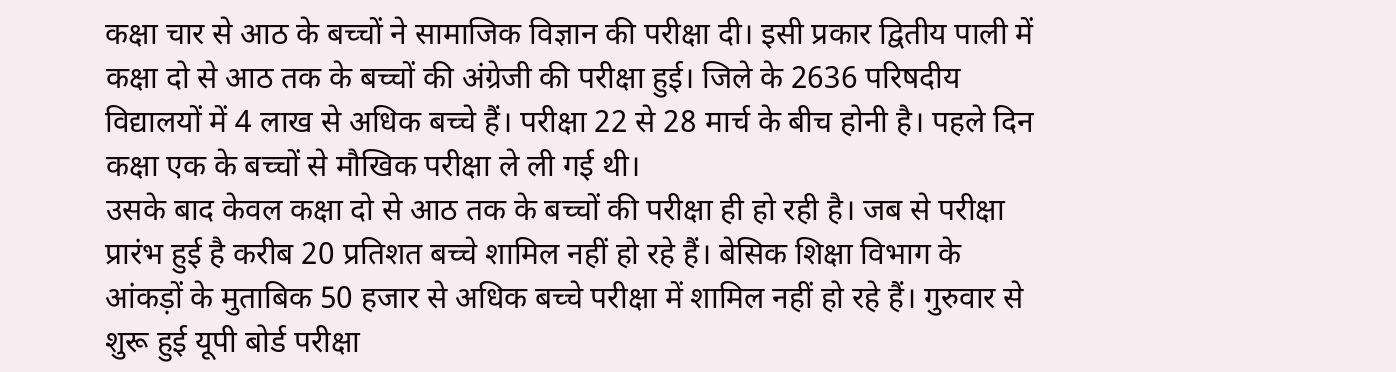कक्षा चार से आठ के बच्चों ने सामाजिक विज्ञान की परीक्षा दी। इसी प्रकार द्वितीय पाली में कक्षा दो से आठ तक के बच्चों की अंग्रेजी की परीक्षा हुई। जिले के 2636 परिषदीय विद्यालयों में 4 लाख से अधिक बच्चे हैं। परीक्षा 22 से 28 मार्च के बीच होनी है। पहले दिन कक्षा एक के बच्चों से मौखिक परीक्षा ले ली गई थी।
उसके बाद केवल कक्षा दो से आठ तक के बच्चों की परीक्षा ही हो रही है। जब से परीक्षा प्रारंभ हुई है करीब 20 प्रतिशत बच्चे शामिल नहीं हो रहे हैं। बेसिक शिक्षा विभाग के आंकड़ों के मुताबिक 50 हजार से अधिक बच्चे परीक्षा में शामिल नहीं हो रहे हैं। गुरुवार से शुरू हुई यूपी बोर्ड परीक्षा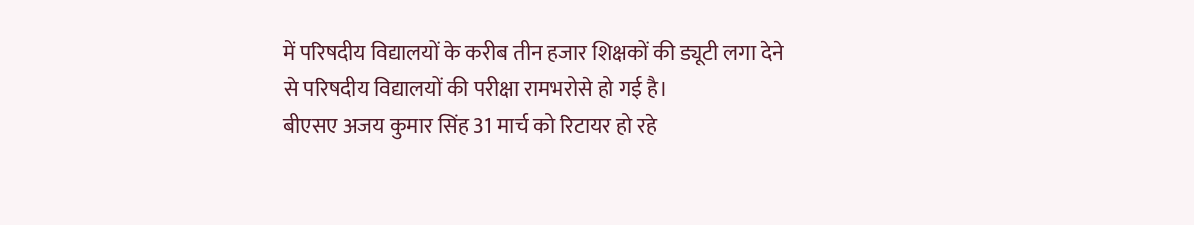में परिषदीय विद्यालयों के करीब तीन हजार शिक्षकों की ड्यूटी लगा देने से परिषदीय विद्यालयों की परीक्षा रामभरोसे हो गई है।
बीएसए अजय कुमार सिंह 31 मार्च को रिटायर हो रहे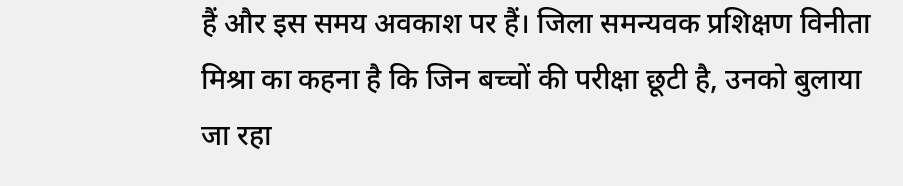हैं और इस समय अवकाश पर हैं। जिला समन्यवक प्रशिक्षण विनीता मिश्रा का कहना है कि जिन बच्चों की परीक्षा छूटी है, उनको बुलाया जा रहा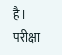है। परीक्षा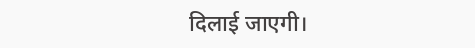दिलाई जाएगी।